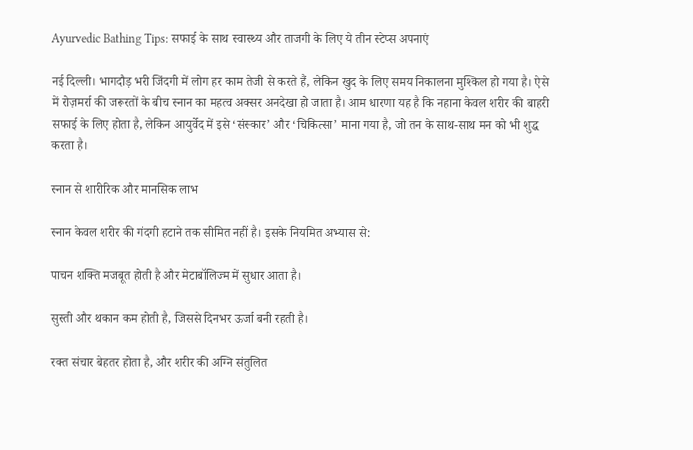Ayurvedic Bathing Tips: सफाई के साथ स्वास्थ्य और ताजगी के लिए ये तीन स्टेप्स अपनाएं

नई दिल्ली। भागदौड़ भरी जिंदगी में लोग हर काम तेजी से करते हैं, लेकिन खुद के लिए समय निकालना मुश्किल हो गया है। ऐसे में रोज़मर्रा की जरूरतों के बीच स्नान का महत्व अक्सर अनदेखा हो जाता है। आम धारणा यह है कि नहाना केवल शरीर की बाहरी सफाई के लिए होता है, लेकिन आयुर्वेद में इसे ‘संस्कार’ और ‘चिकित्सा’ माना गया है, जो तन के साथ-साथ मन को भी शुद्ध करता है।

स्नान से शारीरिक और मानसिक लाभ

स्नान केवल शरीर की गंदगी हटाने तक सीमित नहीं है। इसके नियमित अभ्यास से:

पाचन शक्ति मजबूत होती है और मेटाबॉलिज्म में सुधार आता है।

सुस्ती और थकान कम होती है, जिससे दिनभर ऊर्जा बनी रहती है।

रक्त संचार बेहतर होता है, और शरीर की अग्नि संतुलित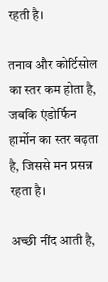रहती है।

तनाव और कोर्टिसोल का स्तर कम होता है, जबकि एंडोर्फिन हार्मोन का स्तर बढ़ता है, जिससे मन प्रसन्न रहता है।

अच्छी नींद आती है,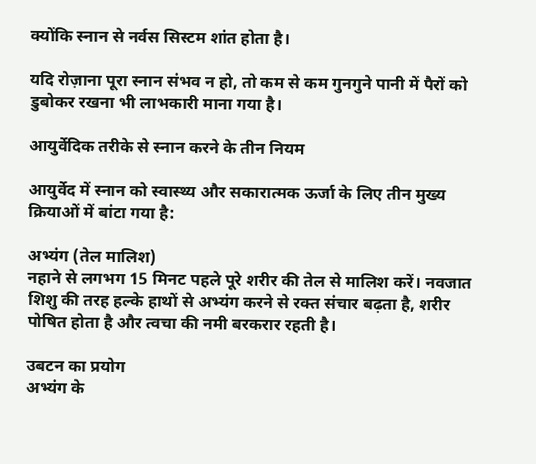क्योंकि स्नान से नर्वस सिस्टम शांत होता है।

यदि रोज़ाना पूरा स्नान संभव न हो, तो कम से कम गुनगुने पानी में पैरों को डुबोकर रखना भी लाभकारी माना गया है।

आयुर्वेदिक तरीके से स्नान करने के तीन नियम

आयुर्वेद में स्नान को स्वास्थ्य और सकारात्मक ऊर्जा के लिए तीन मुख्य क्रियाओं में बांटा गया है:

अभ्यंग (तेल मालिश)
नहाने से लगभग 15 मिनट पहले पूरे शरीर की तेल से मालिश करें। नवजात शिशु की तरह हल्के हाथों से अभ्यंग करने से रक्त संचार बढ़ता है, शरीर पोषित होता है और त्वचा की नमी बरकरार रहती है।

उबटन का प्रयोग
अभ्यंग के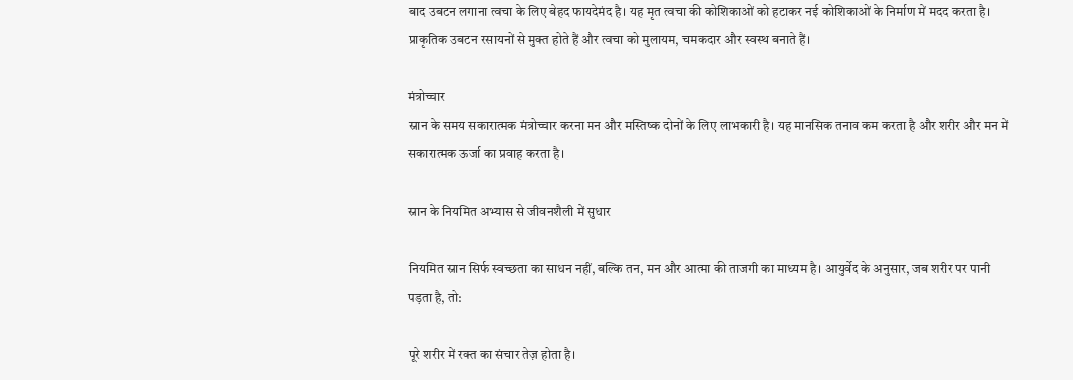बाद उबटन लगाना त्वचा के लिए बेहद फायदेमंद है। यह मृत त्वचा की कोशिकाओं को हटाकर नई कोशिकाओं के निर्माण में मदद करता है। प्राकृतिक उबटन रसायनों से मुक्त होते हैं और त्वचा को मुलायम, चमकदार और स्वस्थ बनाते हैं।

मंत्रोच्चार
स्नान के समय सकारात्मक मंत्रोच्चार करना मन और मस्तिष्क दोनों के लिए लाभकारी है। यह मानसिक तनाव कम करता है और शरीर और मन में सकारात्मक ऊर्जा का प्रवाह करता है।

स्नान के नियमित अभ्यास से जीवनशैली में सुधार

नियमित स्नान सिर्फ स्वच्छता का साधन नहीं, बल्कि तन, मन और आत्मा की ताजगी का माध्यम है। आयुर्वेद के अनुसार, जब शरीर पर पानी पड़ता है, तो:

पूरे शरीर में रक्त का संचार तेज़ होता है।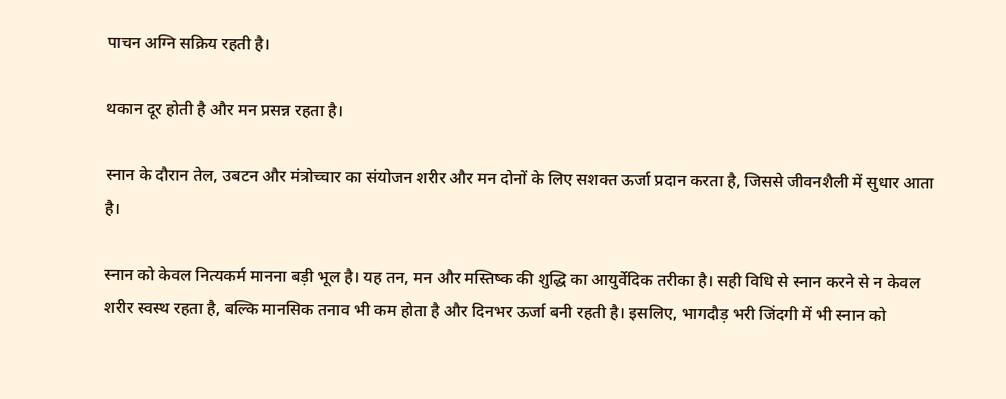पाचन अग्नि सक्रिय रहती है।

थकान दूर होती है और मन प्रसन्न रहता है।

स्नान के दौरान तेल, उबटन और मंत्रोच्चार का संयोजन शरीर और मन दोनों के लिए सशक्त ऊर्जा प्रदान करता है, जिससे जीवनशैली में सुधार आता है।

स्नान को केवल नित्यकर्म मानना बड़ी भूल है। यह तन, मन और मस्तिष्क की शुद्धि का आयुर्वेदिक तरीका है। सही विधि से स्नान करने से न केवल शरीर स्वस्थ रहता है, बल्कि मानसिक तनाव भी कम होता है और दिनभर ऊर्जा बनी रहती है। इसलिए, भागदौड़ भरी जिंदगी में भी स्नान को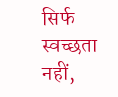सिर्फ स्वच्छता नहीं,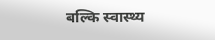बल्कि स्वास्थ्य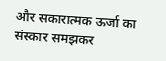और सकारात्मक ऊर्जा का संस्कार समझकर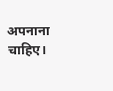अपनाना चाहिए।